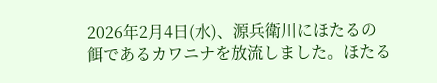2026年2月4日(水)、源兵衛川にほたるの餌であるカワニナを放流しました。ほたる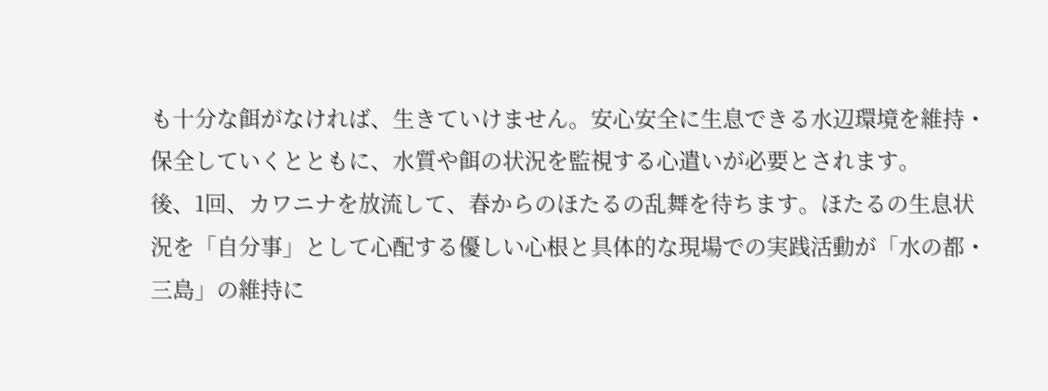も十分な餌がなければ、生きていけません。安心安全に生息できる水辺環境を維持・保全していくとともに、水質や餌の状況を監視する心遣いが必要とされます。
後、1回、カワニナを放流して、春からのほたるの乱舞を待ちます。ほたるの生息状況を「自分事」として心配する優しい心根と具体的な現場での実践活動が「水の都・三島」の維持に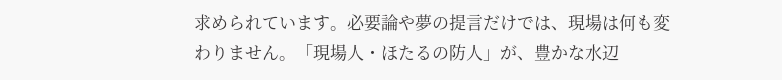求められています。必要論や夢の提言だけでは、現場は何も変わりません。「現場人・ほたるの防人」が、豊かな水辺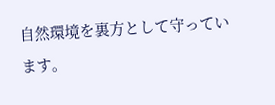自然環境を裏方として守っています。